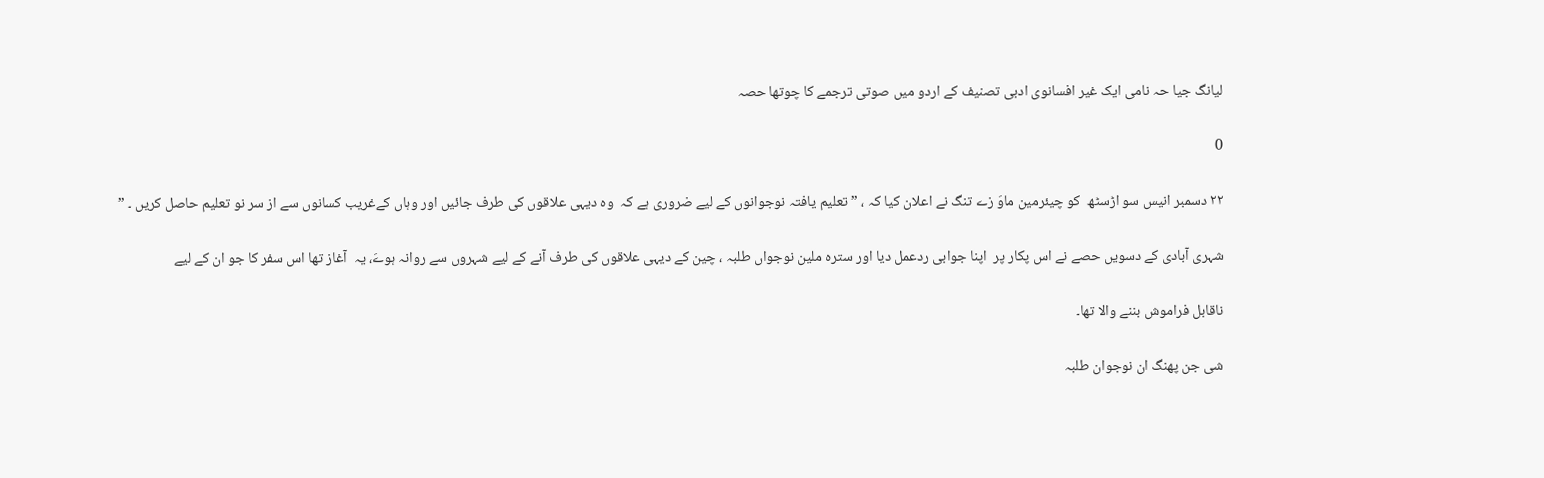لیانگ جیا حہ نامی ایک غیر افسانوی ادبی تصنیف کے اردو میں صوتی ترجمے کا چوتھا حصہ

0

۲۲ دسمبر انیس سو اڑسٹھ  کو چیئرمین ماوَ زے تنگ نے اعلان کیا کہ ، ” تعلیم یافتہ نوجوانوں کے لیے ضروری ہے کہ  وہ دیہی علاقوں کی طرف جائیں اور وہاں کےغریب کسانوں سے از سر نو تعلیم حاصل کریں ۔ ”

شہری آبادی کے دسویں حصے نے اس پکار پر  اپنا جوابی ردعمل دیا اور سترہ ملین نوجواں طلبہ ، چین کے دیہی علاقوں کی طرف آنے کے لیے شہروں سے روانہ ہوےَ، یہ  آغاز تھا اس سفر کا جو ان کے لیے

ناقابل فراموش بننے والا تھا۔

شی جن پھنگ ان نوجوان طلبہ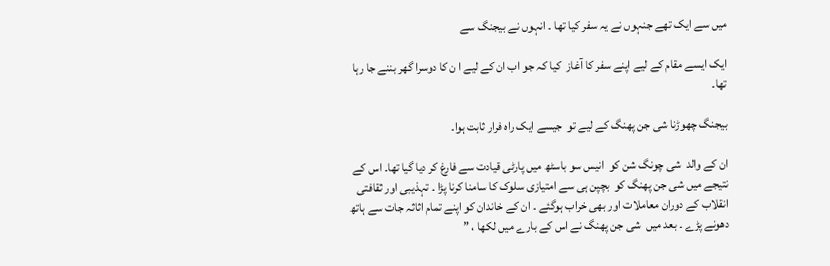میں سے ایک تھے جنہوں نے یہ سفر کیا تھا ۔ انہوں نے بیجنگ سے

ایک ایسے مقام کے لیے اپنے سفر کا آغاز  کیا کہ جو اب ان کے لیے ا ن کا دوسرا گھر بننے جا رہا تھا۔

بیجنگ چھوڑنا شی جن پھنگ کے لیے تو  جیسے ایک راہ فرار ثابت ہوا۔

ان کے والد  شی چونگ شن کو  انیس سو باسٹھ میں پارٹی قیادت سے فارغ کر دیا گیا تھا۔ اس کے نتیجے میں شی جن پھنگ کو  بچپن ہی سے امتیازی سلوک کا سامنا کرنا پڑا ۔ تہذیبی اور ثقافتی انقلاب کے دوران معاملات اور بھی خراب ہوگئے ۔ ان کے خاندان کو اپنے تمام اثاثہ جات سے ہاتھ دھونے پڑے ۔ بعد میں  شی جن پھنگ نے اس کے بارے میں لکھا ، ”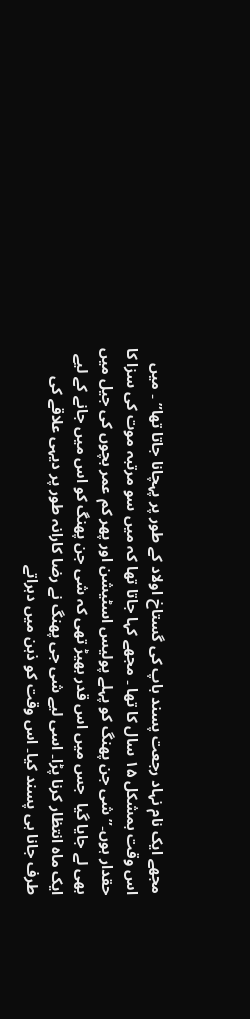مجھے ایک نام نہاد رجعت پسند باپ کی گستاخ اولاد کے طور پر پہچانا جاتا تھا” ۔ میں اس وقت بمشکل ۱۵ سال کا تھا ۔ مجھے کہا جاتا تھا کہ میں سو مرتبہ موت کی سزا کا حقدار ہوں۔” شی جن پھنگ کو پہلے پولیس اسٹیشن اور پھر کم عمر بچوں کی جیل میں بھی لے جایا گیا  جس میں اس قدر بھیڑ تھی کہ شی جن پھنگ کو اس میں جانے کے لیے ایک ماہ انتظار کرنا پڑا۔ اسی لیے شی جی پھنگ نے رضا کارانہ طور پر دیہی علاقے کی طرف جانا ہی پسند کیا۔ اس وقت کو ذہن میں دہراتے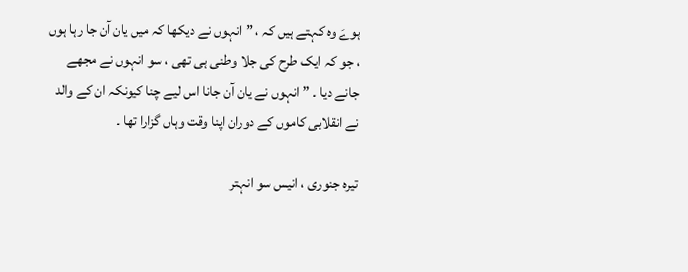ہوےَ وہ کہتے ہیں کہ ، ” انہوں نے دیکھا کہ میں یان آن جا رہا ہوں ، جو کہ ایک طرح کی جلا وطنی ہی تھی ، سو انہوں نے مجھے جانے دیا ۔ ” انہوں نے یان آن جانا اس لیے چنا کیونکہ ان کے والد  نے انقلابی کاموں کے دوران اپنا وقت وہاں گزارا تھا ۔

تیرہ جنوری ، انیس سو انہتر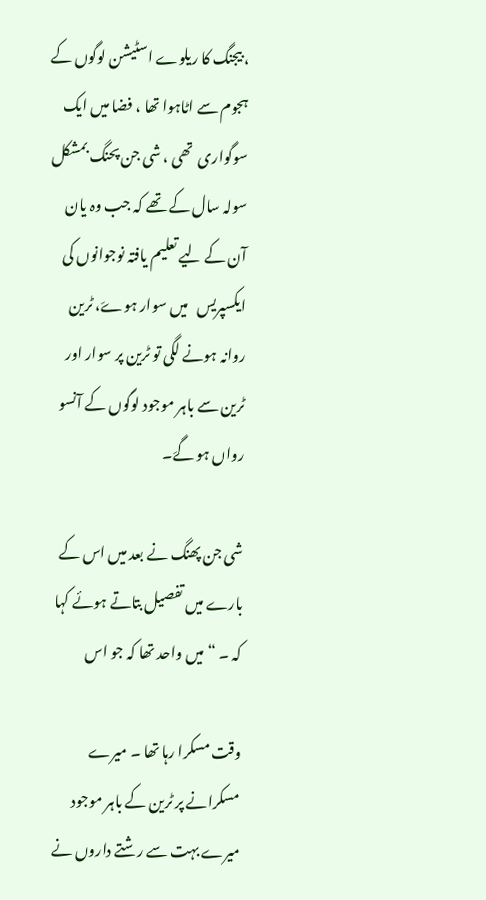، بیجنگ کا ریلوے اسٹیشن لوگوں کے ہجوم سے اٹاہوا تھا ، فضا میں ایک سوگواری  تھی ، شی جن پحنگ بمشکل سولہ سال کے تھے کہ جب وہ یان آن کے لیے تعلیم یافتہ نوجوانوں کی ایکسپریس   میں سوار ہوےَ، ٹرین روانہ ہونے لگی تو ٹرین پر سوار اور ٹرین سے باہر موجود لوگوں کے آنسو رواں ہو گےَ۔

شی جن پھنگ نے بعد میں اس کے بارے میں تفصیل بتاتے ہوئے کہا  کہ ۔ “میں واحد تھا کہ جو اس

وقت مسکرا رہا تھا ۔ میرے مسکرانے پر ٹرین کے باہر موجود میرے بہت سے رشتے داروں نے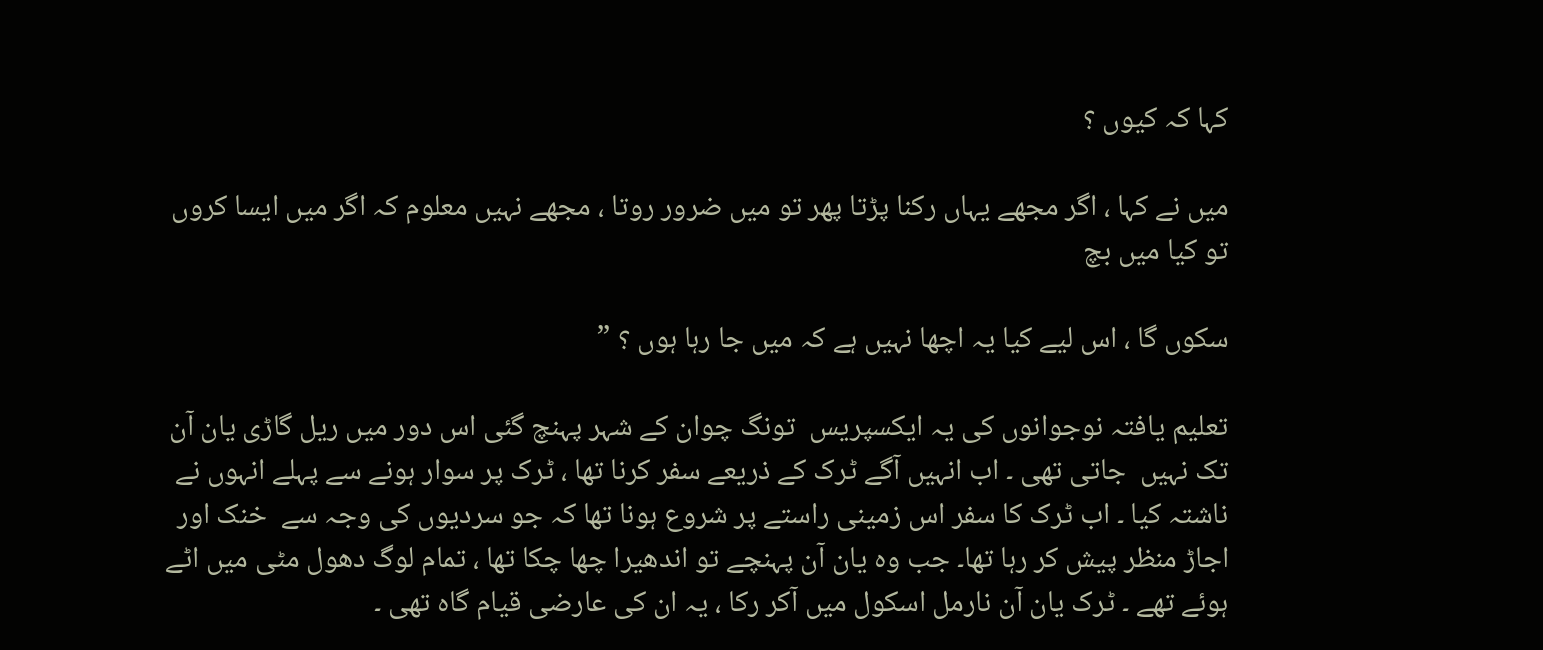کہا کہ کیوں ؟

میں نے کہا ، اگر مجھے یہاں رکنا پڑتا پھر تو میں ضرور روتا ، مجھے نہیں معلوم کہ اگر میں ایسا کروں تو کیا میں بچ

سکوں گا ، اس لیے کیا یہ اچھا نہیں ہے کہ میں جا رہا ہوں ؟ ”

تعلیم یافتہ نوجوانوں کی یہ ایکسپریس  تونگ چوان کے شہر پہنچ گئی اس دور میں ریل گاڑی یان آن تک نہیں  جاتی تھی ۔ اب انہیں آگے ٹرک کے ذریعے سفر کرنا تھا ، ٹرک پر سوار ہونے سے پہلے انہوں نے ناشتہ کیا ۔ اب ٹرک کا سفر اس زمینی راستے پر شروع ہونا تھا کہ جو سردیوں کی وجہ سے  خنک اور اجاڑ منظر پیش کر رہا تھا۔ جب وہ یان آن پہنچے تو اندھیرا چھا چکا تھا ، تمام لوگ دھول مٹی میں اٹے ہوئے تھے ۔ ٹرک یان آن نارمل اسکول میں آکر رکا ، یہ ان کی عارضی قیام گاہ تھی ۔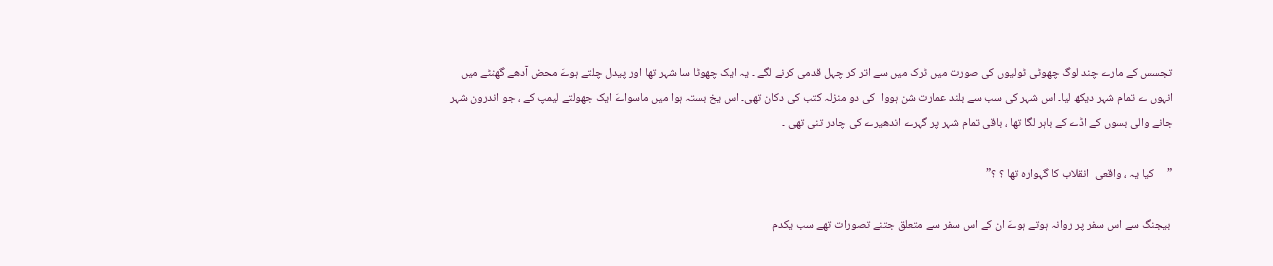تجسس کے مارے چند لوگ چھوٹی ٹولیوں کی صورت میں ٹرک میں سے اتر کر چہل قدمی کرنے لگے ۔ یہ ایک چھوٹا سا شہر تھا اور پیدل چلتے ہوےَ محض آدھے گھنٹے میں انہوں ے تمام شہر دیکھ لیا۔ اس شہر کی سب سے بلند عمارت شن ہووا  کی دو منزلہ کتب کی دکان تھی۔ اس یخ بستہ ہوا میں ماسواےَ ایک جھولتے لیمپ کے ، جو اندرون شہر جانے والی بسوں کے اڈے کے باہر لگا تھا ، باقی تمام شہر پر گہرے اندھیرے کی چادر تنی تھی ۔

”     کیا یہ ، واقعی  انقلاب کا گہوارہ تھا ؟ ؟”

 بیجنگ سے اس سفر پر روانہ ہوتے ہوےَ ان کے اس سفر سے متعلق جتنے تصورات تھے سب یکدم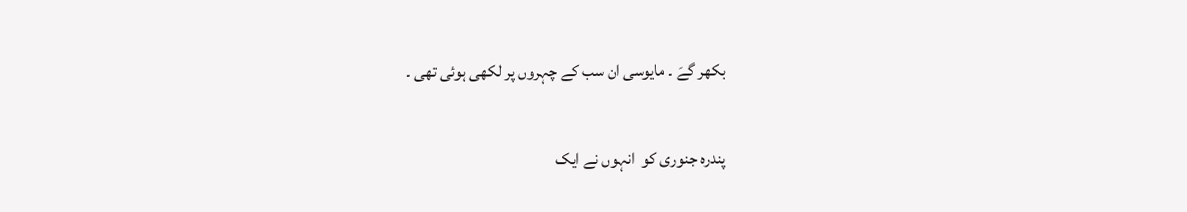بکھر گےَ ۔ مایوسی ان سب کے چہروں پر لکھی ہوئی تھی ۔

پندرہ جنوری کو  انہوں نے ایک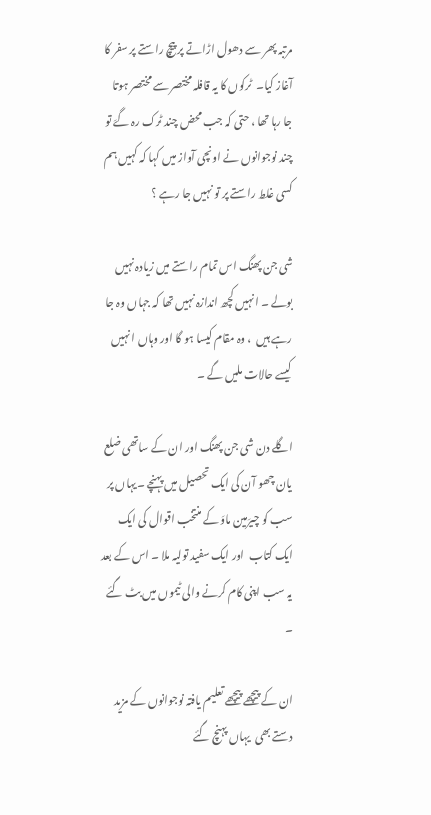مرتبہ پھر سے دھول اڑاتے پر پیچ راستے پر سفر کا آغاز کیا۔  ٹرکوں کا یہ قافلہ مختصر سے مختصر ہوتا جا رہا تھا ، حتی کہ جب محض چند ٹرک رہ گےَ تو  چند نوجوانوں نے اونچی آواز میں کہا کہ کہیں ہم کسی غلط راستے پر تو نہیں جا رہے ؟

شی جن پھنگ اس تمام راستے میں زیادہ نہیں بولے ۔ انہیں کچھ اندازہ نہیں تھا کہ جہاں وہ جا رہے ہیں  ، وہ مقام کیسا ہو گا اور وہاں ا نہیں کیسے حالات ملیں گے ۔

اگلے دن شی جن پھنگ اور ان کے ساتھی ضلع    یان چھو آن کی ایک تحصیل میں پہنچے ۔یہاں پر  سب کو چیرَمین ماوَ کے منتخب اقوال کی ایک ایک کتاب  اور ایک سفید تولیہ ملا ۔ اس کے بعد یہ سب اپنی کام کرنے والی ٹیموں میں بٹ گئے ۔

ان کے پیچھے پیچھے تعلیم یافتہ نوجوانوں کے مزید دستے بھی  یہاں پہنچ گئے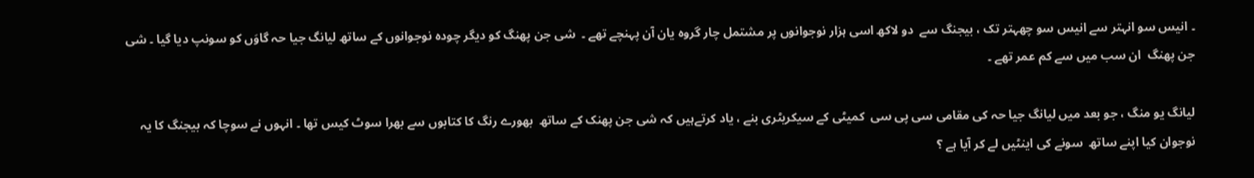۔ انیس سو انہتر سے انیس سو چھہتر تک ، بیجنگ سے  دو لاکھ اسی ہزار نوجوانوں پر مشتمل چار گروہ یان آن پہنچے تھے ۔  شی جن پھنگ کو دیگر چودہ نوجوانوں کے ساتھ لیانگ جیا حہ گاوَں کو سونپ دیا گیا ۔ شی جن پھنگ  ان سب میں سے کم عمر تھے ۔

لیانگ یو منگ ، جو بعد میں لیانگ جیا حہ کی مقامی سی پی سی  کمیٹی کے سیکریٹری بنے ، یاد کرتےہیں کہ شی جن پھنک کے ساتھ  بھورے رنگ کا کتابوں سے بھرا سوٹ کیس تھا ۔ انہوں نے سوچا کہ بیجنگ کا یہ نوجوان کیا اپنے ساتھ  سونے کی اینٹیں لے کر آیا ہے ؟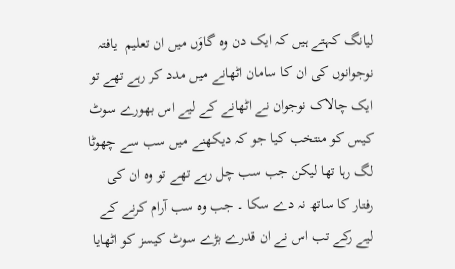لیانگ کہتے ہیں کہ ایک دن وہ گاوَں میں ان تعلیم  یافتہ نوجوانوں کی ان کا سامان اٹھانے میں مدد کر رہے تھے تو  ایک چالاک نوجوان نے اٹھانے کے لیے اس بھورے سوٹ کیس کو منتخب کیا جو کہ دیکھنے میں سب سے چھوٹا لگ رہا تھا لیکن جب سب چل رہے تھے تو وہ ان کی رفتار کا ساتھ نہ دے سکا ۔ جب وہ سب آرام کرنے کے لیے رکے تب اس نے ان قدرے بڑے سوٹ کیسز کو اٹھایا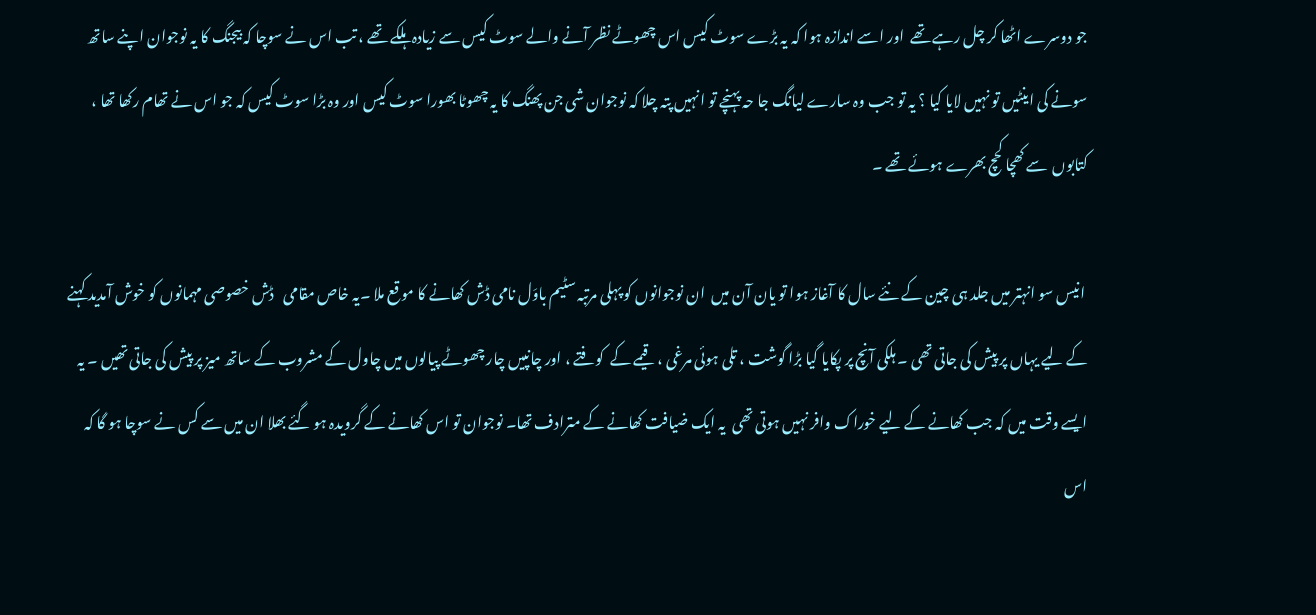جو دوسرے اٹھا کر چل رہے تھے  اور اسے اندازہ ہوا کہ یہ بڑے سوٹ کیس اس چھوٹے نظر آنے والے سوٹ کیس سے زیادہ ہلکے تھے ، تب اس نے سوچا کہ بیجنگ کا یہ نوجوان اپنے ساتھ سونے کی اینٹیں تو نہیں لایا کیا ؟ یہ تو جب وہ سارے لیانگ جا حہ پہنچے تو انہیں پتہ چلا کہ نوجوان شی جن پھنگ کا یہ چھوٹا بھورا سوٹ کیس اور وہ بڑا سوٹ کیس کہ جو اس نے تھام رکھا تھا ، کتابوں  سے کھچا کحچ بھرے ہوئے تھے ۔

 انیس سو انہتر میں جلد ہی چین کے نئے سال کا آغاز ہوا تو یان آن میں  ان نوجوانوں کو پہلی مرتبہ سٹیم باوَل نامی ڈش کھانے کا موقع ملا ۔یہ خاص مقامی   ڈش خصوصی مہمانوں کو خوش آمدید کہنے کے لیے یہاں پر پیش کی جاتی تھی ۔ ہلکی آنچ پر پکایا گیا بڑا گوشت ، تلی ہوئی مرغی ، قیمے کے  کوفتے ، اور چانپیں چار چھوٹے پیالوں میں چاول کے مشروب کے ساتھ میز پر پیش کی جاتی تھیں ۔ یہ ایسے وقت میں کہ جب کھانے کے لیے خوراک وافر نہیں ہوتی تھی  یہ ایک ضیافت کھانے کے مترادف تھا۔ نوجوان تو اس کھانے کے گرویدہ ہو گئے بھلا ان میں سے کس نے سوچا ہو گا کہ اس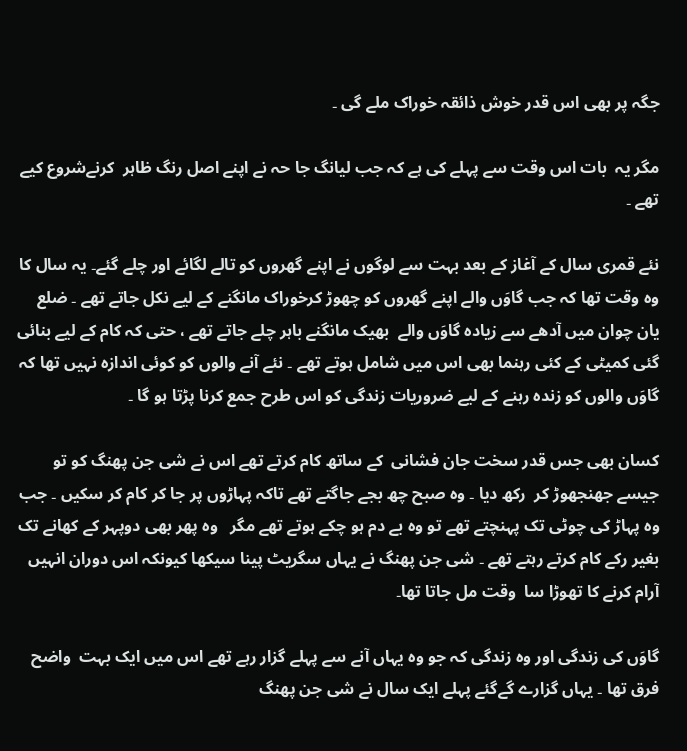جگہ پر بھی اس قدر خوش ذائقہ خوراک ملے گی ۔

مگر یہ  بات اس وقت سے پہلے کی ہے کہ جب لیانگ جا حہ نے اپنے اصل رنگ ظاہر  کرنےشروع کیے تھے ۔

نئے قمری سال کے آغاز کے بعد بہت سے لوگوں نے اپنے گھروں کو تالے لگائے اور چلے گئے۔ یہ سال کا وہ وقت تھا کہ جب گاوَں والے اپنے گھروں کو چھوڑ کرخوراک مانگنے کے لیے نکل جاتے تھے ۔ ضلع یان چوان میں آدھے سے زیادہ گاوَں والے  بھیک مانگنے باہر چلے جاتے تھے ، حتی کہ کام کے لیے بنائی گئی کمیٹی کے کئی رہنما بھی اس میں شامل ہوتے تھے ۔ نئے آنے والوں کو کوئی اندازہ نہیں تھا کہ گاوَں والوں کو زندہ رہنے کے لیے ضروریات زندگی کو اس طرح جمع کرنا پڑتا ہو گا ۔

کسان بھی جس قدر سخت جان فشانی  کے ساتھ کام کرتے تھے اس نے شی جن پھنگ کو تو جیسے جھنجھوڑ کر  رکھ دیا ۔ وہ صبح چھ بجے جاگتے تھے تاکہ پہاڑوں پر جا کر کام کر سکیں ۔ جب وہ پہاڑ کی چوٹی تک پہنچتے تھے تو وہ بے دم ہو چکے ہوتے تھے مگر   وہ پھر بھی دوپہر کے کھانے تک بغیر رکے کام کرتے رہتے تھے ۔ شی جن پھنگ نے یہاں سگریٹ پینا سیکھا کیونکہ اس دوران انہیں آرام کرنے کا تھوڑا سا  وقت مل جاتا تھا۔

گاوَں کی زندگی اور وہ زندگی کہ جو وہ یہاں آنے سے پہلے گزار رہے تھے اس میں ایک بہت  واضح فرق تھا ۔ یہاں گزارے گےگئے پہلے ایک سال نے شی جن پھنگ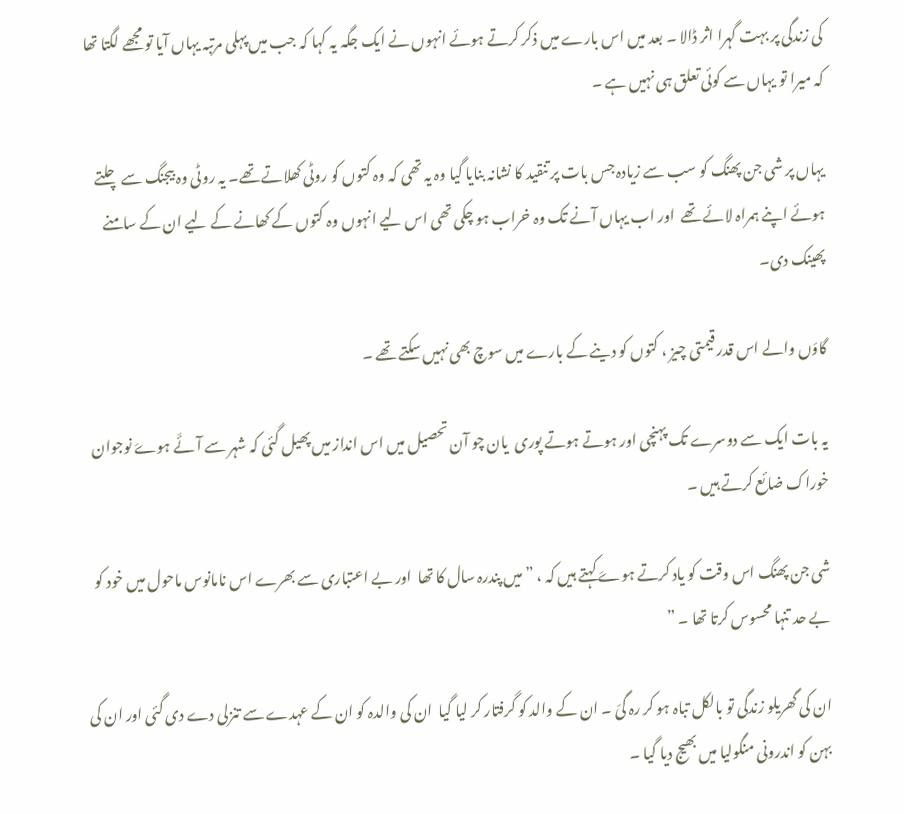کی زندگی پر بہت گہرا اثر ڈالا ۔ بعد میں اس بارے میں ذکر کرتے ہوئے انہوں نے ایک جگہ یہ کہا کہ جب میں پہلی مرتبہ یہاں آیا تو مجھے لگتا تھا کہ میرا تو یہاں سے کوئی تعلق ہی نہیں ہے ۔

یہاں پر شی جن پھنگ کو سب سے زیادہ جس بات پر تنقید کا نشانہ بنایا گیا وہ یہ تھی کہ وہ کتوں کو روٹی کھلاتے تھے۔ یہ روٹی وہ بیجنگ سے چلتے ہوئے اپنے ہمراہ لائے تھے  اور اب یہاں آنے تک وہ خراب ہو چکی تھی اس لیے انہوں وہ کتوں کے کھانے کے لیے ان کے سامنے پھینک دی۔

گاوَں والے اس قدر قیمتی چیز ، کتوں کو دینے کے بارے میں سوچ بھی نہیں سکتے تھے ۔

یہ بات ایک سے دوسرے تک پہنچی اور ہوتے ہوتے پوری  یان چو آن تحصیل میں اس انداز میں پھیل گئی کہ شہر سے آئَے ہوےَ نوجوان خوراک ضائع کرتے ہیں ۔

شی جن پھنگ اس وقت کو یاد کرتے ہوےَ کہتے ہیں کہ ، ” میں پندرہ سال کا تھا  اور بے اعتباری سے بھرے اس نامانوس ماحول میں خود کو بے حد تنہا محسوس کرتا تھا ۔ ”

ان کی گھریلو زندگی تو بالکل تباہ ہو کر رہ گیَ ۔ ان کے والد کو گرفتار کر لیا گیا  ان کی والدہ کو ان کے عہدے سے تنزلی دے دی گئی اور ان کی بہن کو اندرونی منگولیا میں بھیج دیا گیا ۔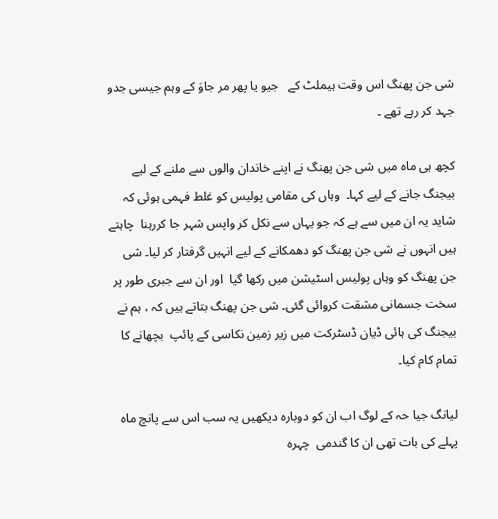شی جن پھنگ اس وقت ہیملٹ کے   جیو یا پھر مر جاوَ کے وہم جیسی جدو جہد کر رہے تھے ۔

کچھ ہی ماہ میں شی جن پھنگ نے اپنے خاندان والوں سے ملنے کے لیے بیجنگ جانے کے لیے کہا۔  وہاں کی مقامی پولیس کو غلط فہمی ہوئی کہ شاید یہ ان میں سے ہے کہ جو یہاں سے نکل کر واپس شہر جا کررہنا  چاہتے ہیں انہوں نے شی جن پھنگ کو دھمکانے کے لیے انہیں گرفتار کر لیا۔ شی جن پھنگ کو وہاں پولیس اسٹیشن میں رکھا گیا  اور ان سے جبری طور پر سخت جسمانی مشقت کروائی گئی۔ شی جن پھنگ بتاتے ہیں کہ ، ہم نے بیجنگ کی ہائی ڈیان ڈسٹرکت میں زیر زمین نکاسی کے پائپ  بچھانے کا تمام کام کیا۔

لیانگ جیا حہ کے لوگ اب ان کو دوبارہ دیکھیں یہ سب اس سے پانچ ماہ پہلے کی بات تھی ان کا گندمی  چہرہ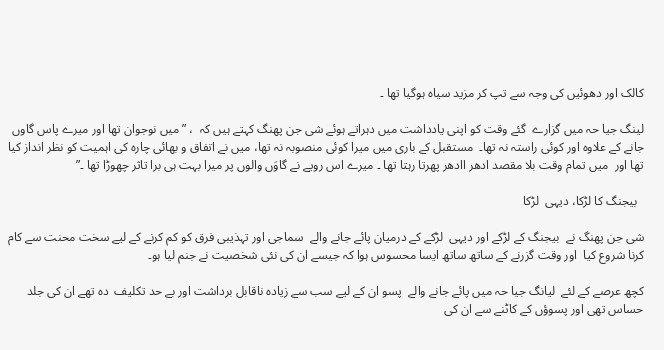کالک اور دھوئیں کی وجہ سے تپ کر مزید سیاہ ہوگیا تھا ۔

لینگ جیا حہ میں گزارے  گئے وقت کو اپنی یادداشت میں دہراتے ہوئے شی جن پھنگ کہتے ہیں کہ  ، ” میں نوجوان تھا اور میرے پاس گاوں جانے کے علاوہ اور کوئی راستہ نہ تھا۔  مستقبل کے باری میں میرا کوئی منصوبہ نہ تھا، میں نے اتفاق و بھائی چارہ کی اہمیت کو نظر انداز کیا تھا اور  میں تمام وقت بلا مقصد ادھر اادھر پھرتا رہتا تھا ۔ میرے اس رویے نے گاوَں والوں پر میرا بہت ہی برا تاثر چھوڑا تھا ۔”

  بیجنگ کا لڑکا، دیہی  لڑکا

شی جن پھنگ نے  بیجنگ کے لڑکے اور دیہی  لڑکے کے درمیان پائے جانے والے  سماجی اور تہذیبی فرق کو کم کرنے کے لیے سخت محنت سے کام کرنا شروع کیا  اور وقت گزرنے کے ساتھ ساتھ ایسا محسوس ہوا کہ جیسے ان کی نئی شخصیت نے جنم لیا ہو۔

کچھ عرصے کے لئے  لیانگ جیا حہ میں پائے جانے والے  پسو ان کے لیے سب سے زیادہ ناقابل برداشت اور بے حد تکلیف  دہ تھے ان کی جلد حساس تھی اور پسوؤں کے کاٹنے سے ان کی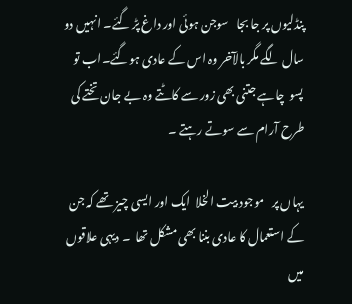پنڈلیوں پر جا بجا   سوجن ہوئی اور داغ پڑ گئے۔ انہیں دو سال لگے مگر بالآخر وہ اس کے عادی ہوگئے۔اب تو پسو  چاہے جتنی بھی زور سے کاٹتے وہ بے جان تختے کی طرح آرام سے سوتے رہتے ۔

یہاں پر   موجود بیت الخلا  ایک اور ایسی چیز تھے کہ جن کے استعمال کا عادی بننا بھی مشکل تھا  ۔ دیہی علاقوں میں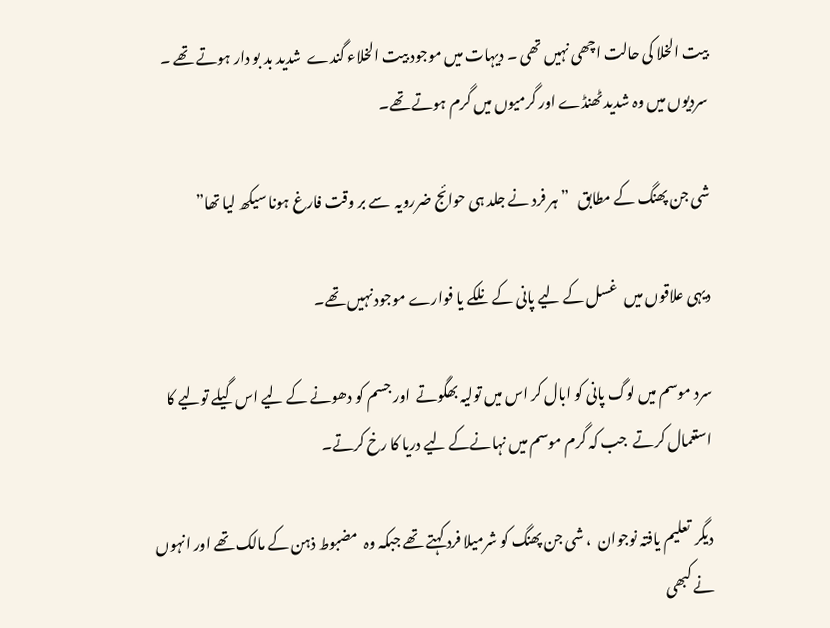بیت الخلا کی حالت اچھی نہیں تھی ۔ دیہات میں موجود بیت الخلاء گندے  شدید بد بو دار ہوتے تھے ۔ سردیوں میں وہ شدید ٹھنڈے اور گرمیوں میں گرم ہوتے تھے۔

شی جن پھنگ کے مطابق   ” ہر فرد نے جلد ہی حوائج ضررویہ  سے بر وقت فارغ ہونا سیکھ لیا تھا”

دیہی علاقوں میں   غسل کے لیے پانی کے نلکے یا فوارے موجود نہیں تھے۔

سرد موسم میں لوگ پانی کو ابال کر اس میں تولیہ بھگوتے  اور جسم کو دھونے کے لیے اس گیلے تولیے کا استعمال کرتے  جب کہ گرم موسم میں نہانےکے لیے دریا کا رخ کرتے۔

دیگر  تعلیم یافتہ نوجوان  ، شی جن پھنگ کو شرمیلا فرد کہتے تھے جبکہ وہ  مضبوط ذہن کے مالک تھے اور انہوں نے کبھی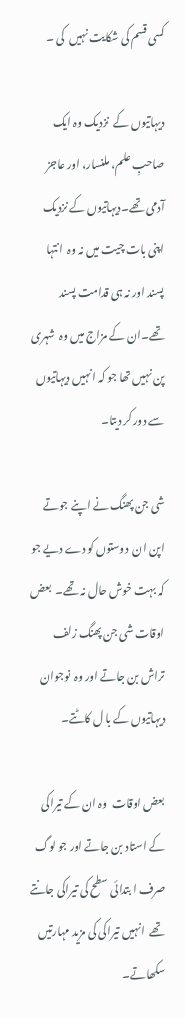کسی قسم کی شکایت نہیں  کی ۔

دیہاتیوں کے  نزدیک وہ ایک   صاحبِ علم، ملنسار، اور عاجز  آدمی تھے۔دیہاتیوں کے نزدیک اپنی بات چیت میں نہ وہ  انتہا پسند اور نہ ہی قدامت پسند تھے۔ان کے مزاج میں وہ  شہری پن نہیں تھا جو کہ انہیں دیہاتیوں سے دور کر دیتا۔

شی جن پھنگ نے اپنے جوتے اپن ان  دوستوں کو دے دیے جو کہ بہت خوش حال نہ تھے۔  بعض اوقات شی جن پھنگ زلف تراش بن جاتے اور وہ  نوجوان دیہاتیوں کے با ل کاٹتے۔

بعض اوقات  وہ ان کے تیراکی  کے استاد بن جاتے اور جو لوگ صرف ا بتدائی سطح کی تیراکی جانتے تھے  انہیں تیراکی کی مزید مہارتیں سکھاتے۔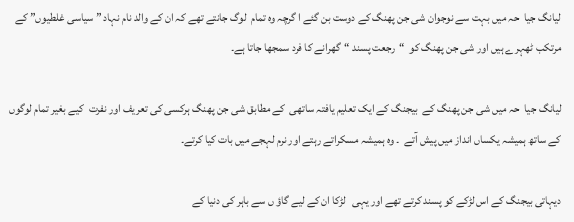لیانگ جیا  حہ میں بہت سے نوجوان شی جن پھنگ کے دوست بن گئے ا گرچہ وہ تمام  لوگ جانتے تھے کہ ان کے والد نام نہاد ” سیاسی غلطیوں” کے مرتکب ٹھہرے ہیں اور شی جن پھنگ کو  “رجعت پسند “گھرانے کا فرد سمجھا جاتا ہے۔

لیانگ جیا  حہ میں شی جن پھنگ کے  بیجنگ کے ایک تعلیم یافتہ ساتھی  کے مطابق شی جن پھنگ ہرکسی کی تعریف اور نفرت  کیے بغیر تمام لوگوں کے ساتھ ہمیشہ یکساں انداز میں پیش آتے  ۔ وہ ہمیشہ مسکراتے رہتے اور نرم لہجے میں بات کیا کرتے۔

دیہاتی بیجنگ کے اس لڑکے کو پسند کرتے تھے اور یہی   لڑکا ان کے لیے گاؤ ں سے باہر کی دنیا کے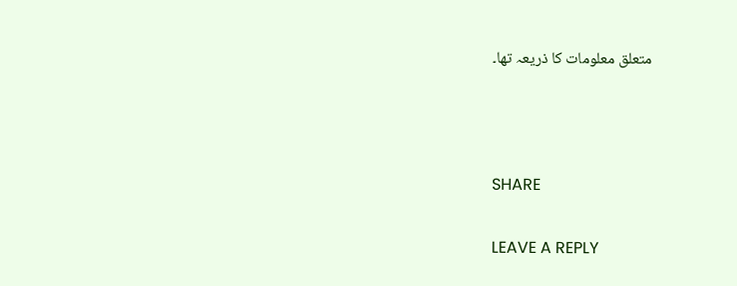متعلق معلومات کا ذریعہ تھا۔



SHARE

LEAVE A REPLY